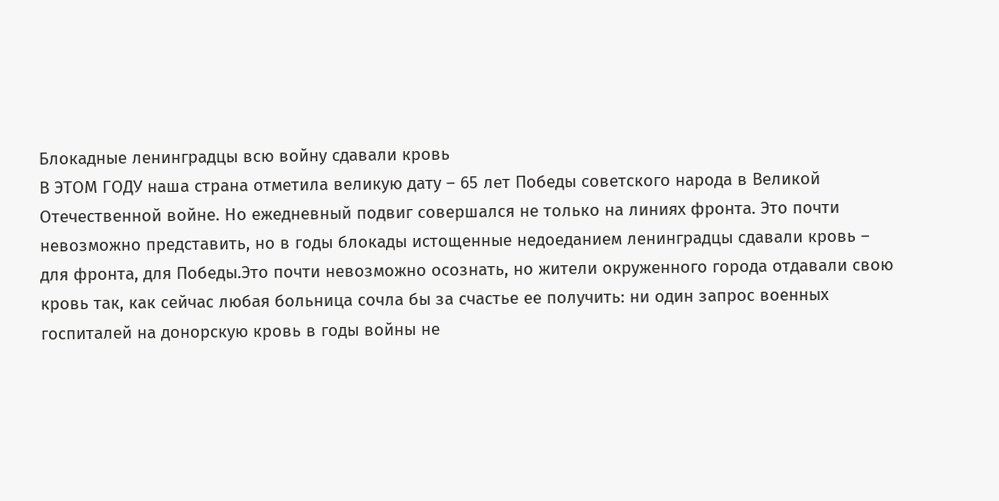Блокадные ленинградцы всю войну сдавали кровь
В ЭТОМ ГОДУ наша страна отметила великую дату – 65 лет Победы советского народа в Великой Отечественной войне. Но ежедневный подвиг совершался не только на линиях фронта. Это почти невозможно представить, но в годы блокады истощенные недоеданием ленинградцы сдавали кровь – для фронта, для Победы.Это почти невозможно осознать, но жители окруженного города отдавали свою кровь так, как сейчас любая больница сочла бы за счастье ее получить: ни один запрос военных госпиталей на донорскую кровь в годы войны не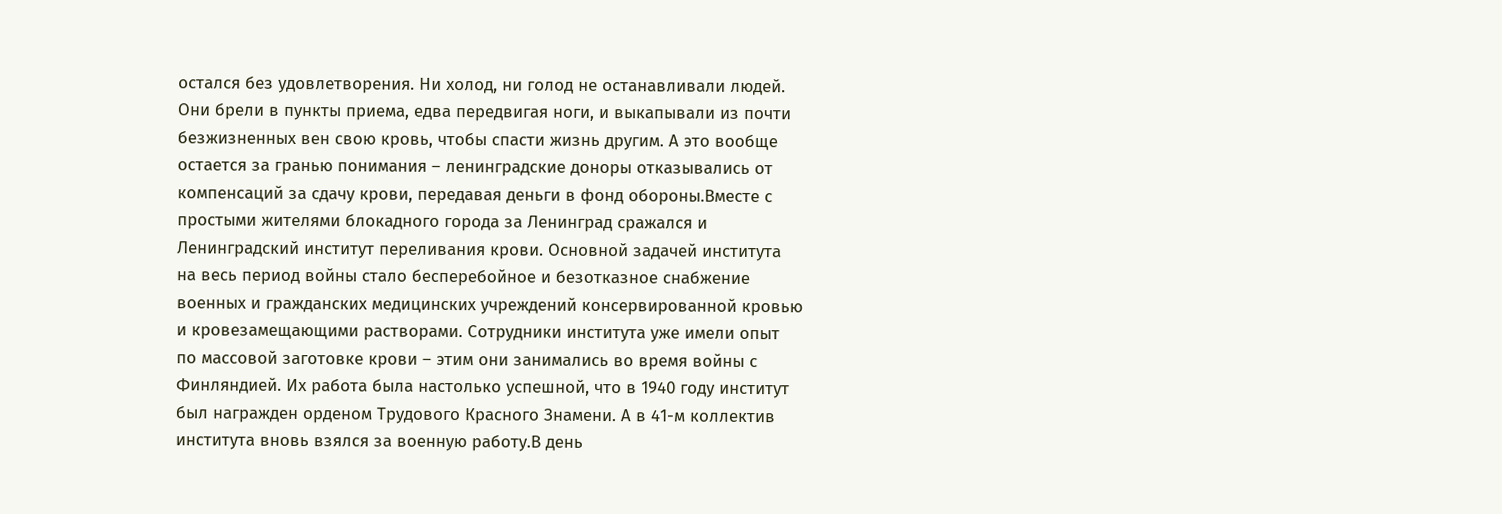остался без удовлетворения. Ни холод, ни голод не останавливали людей. Они брели в пункты приема, едва передвигая ноги, и выкапывали из почти безжизненных вен свою кровь, чтобы спасти жизнь другим. А это вообще остается за гранью понимания – ленинградские доноры отказывались от компенсаций за сдачу крови, передавая деньги в фонд обороны.Вместе с простыми жителями блокадного города за Ленинград сражался и Ленинградский институт переливания крови. Основной задачей института на весь период войны стало бесперебойное и безотказное снабжение военных и гражданских медицинских учреждений консервированной кровью и кровезамещающими растворами. Сотрудники института уже имели опыт по массовой заготовке крови – этим они занимались во время войны с Финляндией. Их работа была настолько успешной, что в 1940 году институт был награжден орденом Трудового Красного Знамени. А в 41-м коллектив института вновь взялся за военную работу.В день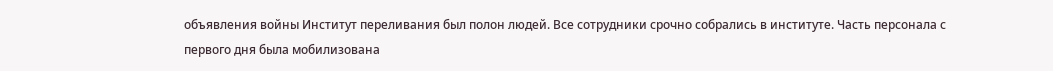объявления войны Институт переливания был полон людей. Все сотрудники срочно собрались в институте. Часть персонала с первого дня была мобилизована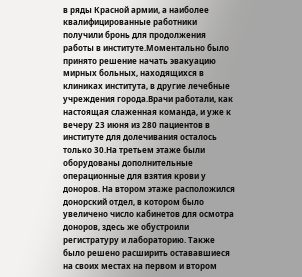в ряды Красной армии, а наиболее квалифицированные работники получили бронь для продолжения работы в институте.Моментально было принято решение начать эвакуацию мирных больных, находящихся в клиниках института, в другие лечебные учреждения города.Врачи работали, как настоящая слаженная команда, и уже к вечеру 23 июня из 280 пациентов в институте для долечивания осталось только 30.На третьем этаже были оборудованы дополнительные операционные для взятия крови у доноров. На втором этаже расположился донорский отдел, в котором было увеличено число кабинетов для осмотра доноров, здесь же обустроили регистратуру и лабораторию. Также было решено расширить остававшиеся на своих местах на первом и втором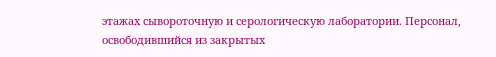этажах сывороточную и серологическую лаборатории. Персонал, освободившийся из закрытых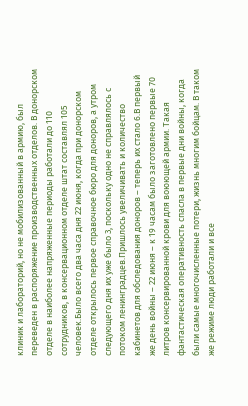клиник и лабораторий, но не мобилизованный в армию, был переведен в распоряжение производственных отделов. В донорском отделе в наиболее напряженные периоды работали до 110 сотрудников, в консервационном отделе штат составлял 105 человек.Было всего два часа дня 22 июня, когда при донорском отделе открылось первое справочное бюро для доноров, а утром следующего дня их уже было 3, поскольку одно не cправлялось с потоком ленинградцев.Пришлось увеличивать и количество кабинетов для обследования доноров – теперь их стало 6.В первый же день войны – 22 июня – к 19 часам было заготовлено первые 70 литров консервированной крови для воюющей армии. Такая фантастическая оперативность спасла в первые дни войны, когда были самые многочисленные потери, жизнь многим бойцам. В таком же режиме люди работали и все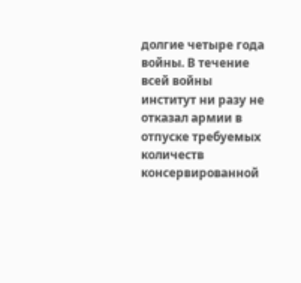долгие четыре года войны. В течение всей войны институт ни разу не отказал армии в отпуске требуемых количеств консервированной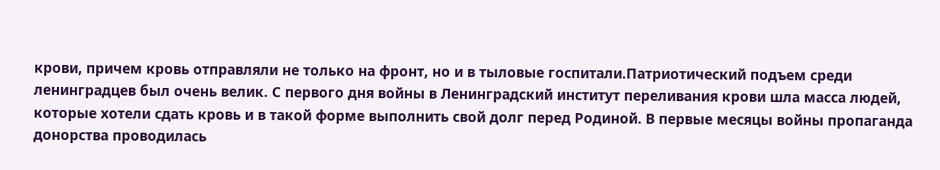крови, причем кровь отправляли не только на фронт, но и в тыловые госпитали.Патриотический подъем среди ленинградцев был очень велик. С первого дня войны в Ленинградский институт переливания крови шла масса людей, которые хотели сдать кровь и в такой форме выполнить свой долг перед Родиной. В первые месяцы войны пропаганда донорства проводилась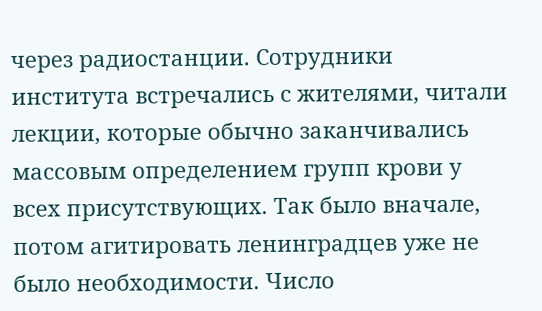через радиостанции. Сотрудники института встречались с жителями, читали лекции, которые обычно заканчивались массовым определением групп крови у всех присутствующих. Так было вначале, потом агитировать ленинградцев уже не было необходимости. Число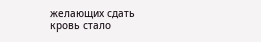желающих сдать кровь стало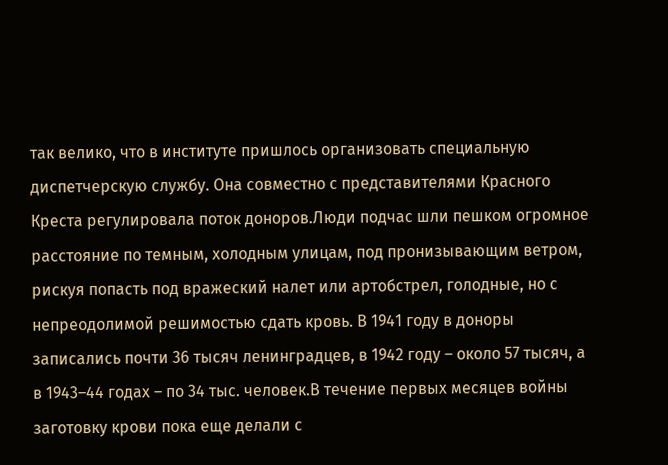так велико, что в институте пришлось организовать специальную диспетчерскую службу. Она совместно с представителями Красного Креста регулировала поток доноров.Люди подчас шли пешком огромное расстояние по темным, холодным улицам, под пронизывающим ветром, рискуя попасть под вражеский налет или артобстрел, голодные, но с непреодолимой решимостью сдать кровь. В 1941 году в доноры записались почти 36 тысяч ленинградцев, в 1942 году – около 57 тысяч, а в 1943–44 годах – по 34 тыс. человек.В течение первых месяцев войны заготовку крови пока еще делали с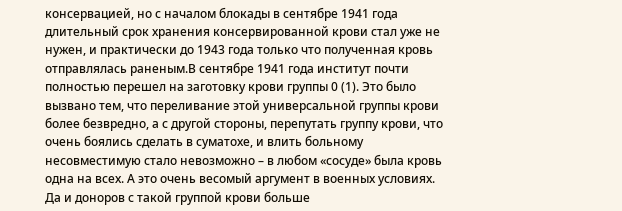консервацией, но с началом блокады в сентябре 1941 года длительный срок хранения консервированной крови стал уже не нужен, и практически до 1943 года только что полученная кровь отправлялась раненым.В сентябре 1941 года институт почти полностью перешел на заготовку крови группы 0 (1). Это было вызвано тем, что переливание этой универсальной группы крови более безвредно, а с другой стороны, перепутать группу крови, что очень боялись сделать в суматохе, и влить больному несовместимую стало невозможно – в любом «сосуде» была кровь одна на всех. А это очень весомый аргумент в военных условиях. Да и доноров с такой группой крови больше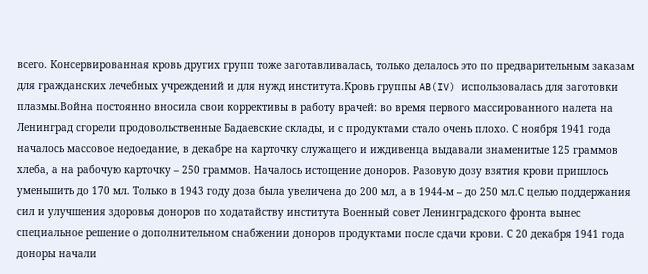всего. Консервированная кровь других групп тоже заготавливалась, только делалось это по предварительным заказам для гражданских лечебных учреждений и для нужд института.Кровь группы AB(IV) использовалась для заготовки плазмы.Война постоянно вносила свои коррективы в работу врачей: во время первого массированного налета на Ленинград сгорели продовольственные Бадаевские склады, и с продуктами стало очень плохо. С ноября 1941 года началось массовое недоедание, в декабре на карточку служащего и иждивенца выдавали знаменитые 125 граммов хлеба, а на рабочую карточку – 250 граммов. Началось истощение доноров. Разовую дозу взятия крови пришлось уменьшить до 170 мл. Только в 1943 году доза была увеличена до 200 мл, а в 1944-м – до 250 мл.С целью поддержания сил и улучшения здоровья доноров по ходатайству института Военный совет Ленинградского фронта вынес специальное решение о дополнительном снабжении доноров продуктами после сдачи крови. С 20 декабря 1941 года доноры начали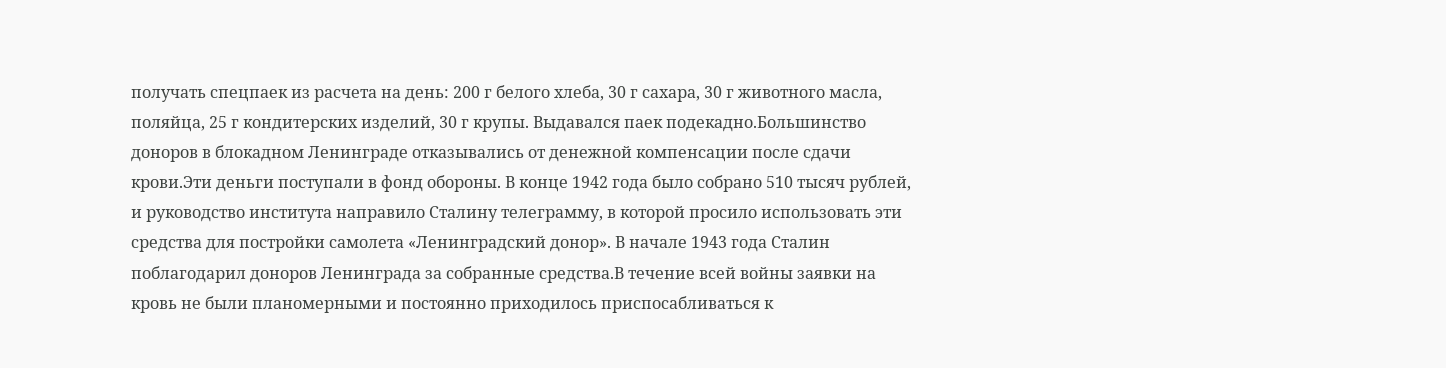получать спецпаек из расчета на день: 200 г белого хлеба, 30 г сахара, 30 г животного масла, поляйца, 25 г кондитерских изделий, 30 г крупы. Выдавался паек подекадно.Большинство доноров в блокадном Ленинграде отказывались от денежной компенсации после сдачи крови.Эти деньги поступали в фонд обороны. В конце 1942 года было собрано 510 тысяч рублей, и руководство института направило Сталину телеграмму, в которой просило использовать эти средства для постройки самолета «Ленинградский донор». В начале 1943 года Сталин поблагодарил доноров Ленинграда за собранные средства.В течение всей войны заявки на кровь не были планомерными и постоянно приходилось приспосабливаться к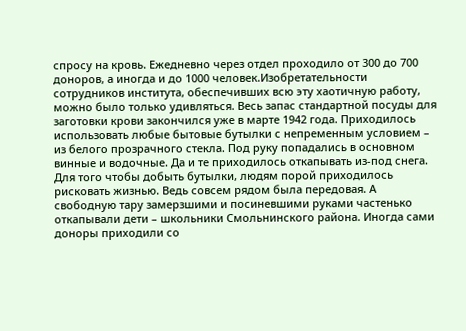спросу на кровь. Ежедневно через отдел проходило от 300 до 700 доноров, а иногда и до 1000 человек.Изобретательности сотрудников института, обеспечивших всю эту хаотичную работу, можно было только удивляться. Весь запас стандартной посуды для заготовки крови закончился уже в марте 1942 года. Приходилось использовать любые бытовые бутылки с непременным условием – из белого прозрачного стекла. Под руку попадались в основном винные и водочные. Да и те приходилось откапывать из-под снега. Для того чтобы добыть бутылки, людям порой приходилось рисковать жизнью. Ведь совсем рядом была передовая. А свободную тару замерзшими и посиневшими руками частенько откапывали дети – школьники Смольнинского района. Иногда сами доноры приходили со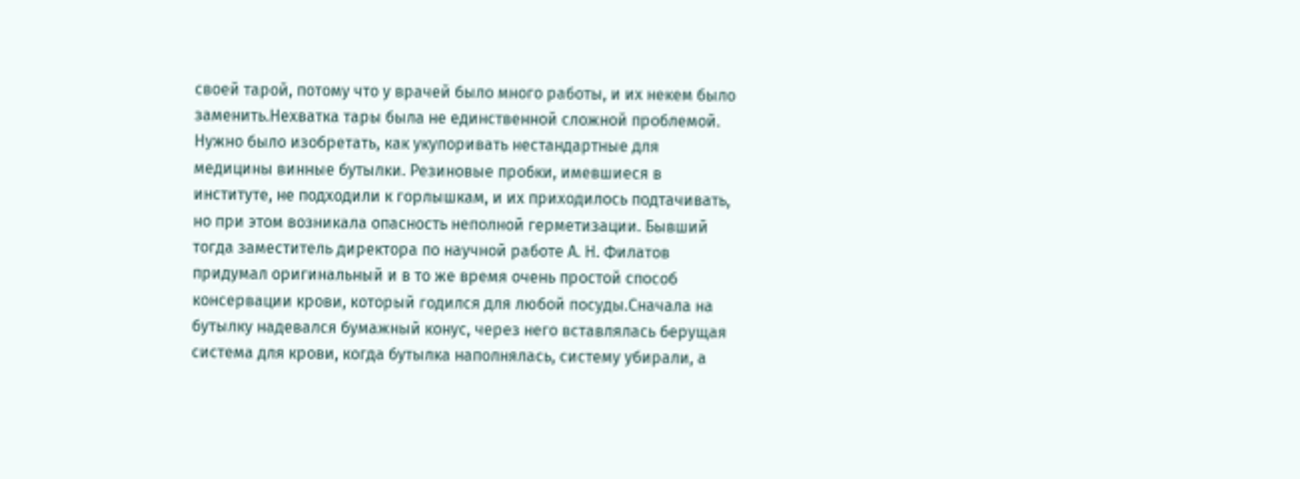своей тарой, потому что у врачей было много работы, и их некем было заменить.Нехватка тары была не единственной сложной проблемой. Нужно было изобретать, как укупоривать нестандартные для медицины винные бутылки. Резиновые пробки, имевшиеся в институте, не подходили к горлышкам, и их приходилось подтачивать, но при этом возникала опасность неполной герметизации. Бывший тогда заместитель директора по научной работе А. Н. Филатов придумал оригинальный и в то же время очень простой способ консервации крови, который годился для любой посуды.Сначала на бутылку надевался бумажный конус, через него вставлялась берущая система для крови, когда бутылка наполнялась, систему убирали, а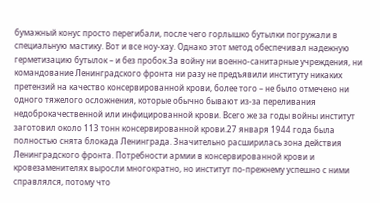бумажный конус просто перегибали, после чего горлышко бутылки погружали в специальную мастику. Вот и все ноу-хау. Однако этот метод обеспечивал надежную герметизацию бутылок – и без пробок.За войну ни военно-санитарные учреждения, ни командование Ленинградского фронта ни разу не предъявили институту никаких претензий на качество консервированной крови, более того – не было отмечено ни одного тяжелого осложнения, которые обычно бывают из-за переливания недоброкачественной или инфицированной крови. Всего же за годы войны институт заготовил около 113 тонн консервированной крови.27 января 1944 года была полностью снята блокада Ленинграда. Значительно расширилась зона действия Ленинградского фронта. Потребности армии в консервированной крови и кровезаменителях выросли многократно, но институт по-прежнему успешно с ними справлялся, потому что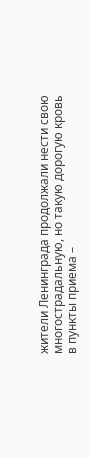жители Ленинграда продолжали нести свою многострадальную, но такую дорогую кровь в пункты приема –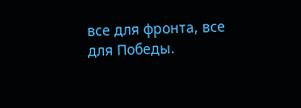все для фронта, все для Победы.